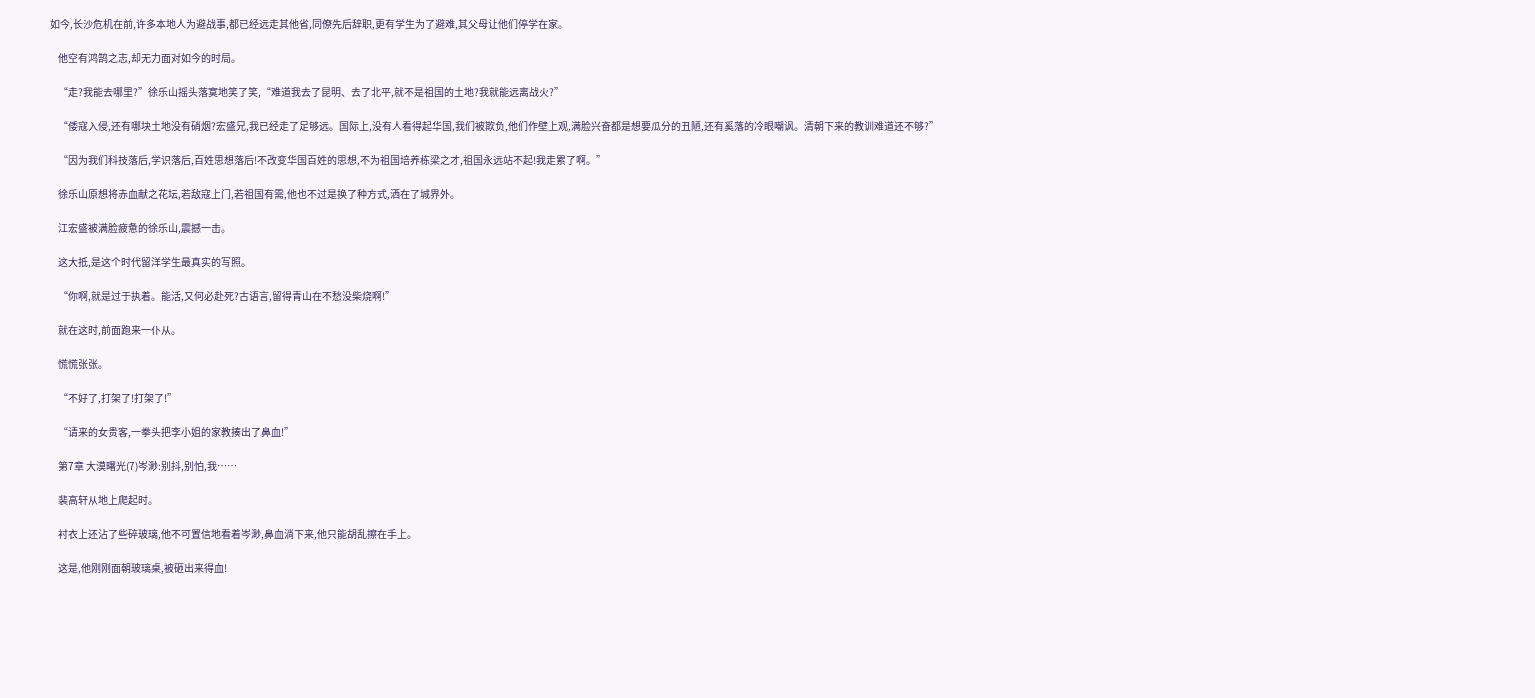如今,长沙危机在前,许多本地人为避战事,都已经远走其他省,同僚先后辞职,更有学生为了避难,其父母让他们停学在家。

    他空有鸿鹄之志,却无力面对如今的时局。

    “走?我能去哪里?”徐乐山摇头落寞地笑了笑,“难道我去了昆明、去了北平,就不是祖国的土地?我就能远离战火?”

    “倭寇入侵,还有哪块土地没有硝烟?宏盛兄,我已经走了足够远。国际上,没有人看得起华国,我们被欺负,他们作壁上观,满脸兴奋都是想要瓜分的丑陋,还有奚落的冷眼嘲讽。清朝下来的教训难道还不够?”

    “因为我们科技落后,学识落后,百姓思想落后!不改变华国百姓的思想,不为祖国培养栋梁之才,祖国永远站不起!我走累了啊。”

    徐乐山原想将赤血献之花坛,若敌寇上门,若祖国有需,他也不过是换了种方式,洒在了城界外。

    江宏盛被满脸疲惫的徐乐山,震撼一击。

    这大抵,是这个时代留洋学生最真实的写照。

    “你啊,就是过于执着。能活,又何必赴死?古语言,留得青山在不愁没柴烧啊!”

    就在这时,前面跑来一仆从。

    慌慌张张。

    “不好了,打架了!打架了!”

    “请来的女贵客,一拳头把李小姐的家教揍出了鼻血!”

    第7章 大漠曙光(7)岑渺:别抖,别怕,我……

    裴高轩从地上爬起时。

    衬衣上还沾了些碎玻璃,他不可置信地看着岑渺,鼻血淌下来,他只能胡乱擦在手上。

    这是,他刚刚面朝玻璃桌,被砸出来得血!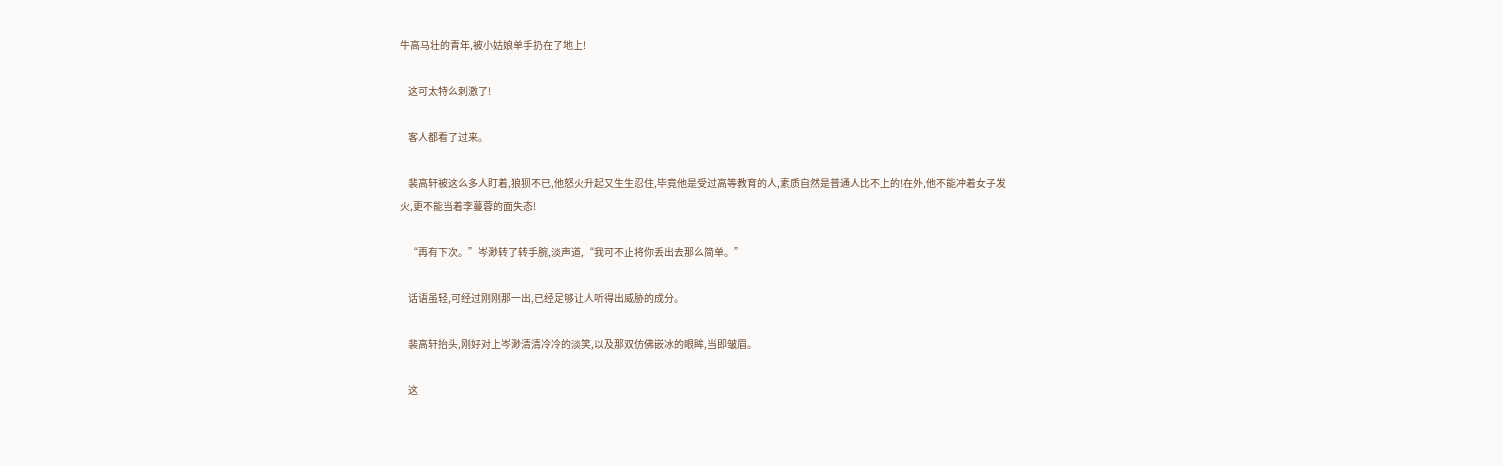牛高马壮的青年,被小姑娘单手扔在了地上!

    这可太特么刺激了!

    客人都看了过来。

    裴高轩被这么多人盯着,狼狈不已,他怒火升起又生生忍住,毕竟他是受过高等教育的人,素质自然是普通人比不上的!在外,他不能冲着女子发火,更不能当着李蔓蓉的面失态!

    “再有下次。”岑渺转了转手腕,淡声道,“我可不止将你丢出去那么简单。”

    话语虽轻,可经过刚刚那一出,已经足够让人听得出威胁的成分。

    裴高轩抬头,刚好对上岑渺清清冷冷的淡笑,以及那双仿佛嵌冰的眼眸,当即皱眉。

    这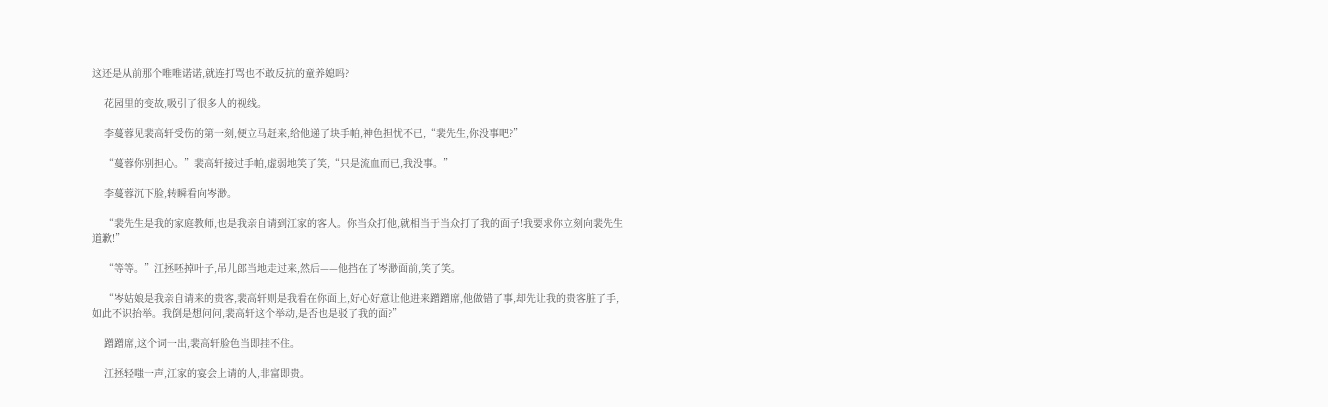这还是从前那个唯唯诺诺,就连打骂也不敢反抗的童养媳吗?

    花园里的变故,吸引了很多人的视线。

    李蔓蓉见裴高轩受伤的第一刻,便立马赶来,给他递了块手帕,神色担忧不已,“裴先生,你没事吧?”

    “蔓蓉你别担心。”裴高轩接过手帕,虚弱地笑了笑,“只是流血而已,我没事。”

    李蔓蓉沉下脸,转瞬看向岑渺。

    “裴先生是我的家庭教师,也是我亲自请到江家的客人。你当众打他,就相当于当众打了我的面子!我要求你立刻向裴先生道歉!”

    “等等。”江拯呸掉叶子,吊儿郎当地走过来,然后——他挡在了岑渺面前,笑了笑。

    “岑姑娘是我亲自请来的贵客,裴高轩则是我看在你面上,好心好意让他进来蹭蹭席,他做错了事,却先让我的贵客脏了手,如此不识抬举。我倒是想问问,裴高轩这个举动,是否也是驳了我的面?”

    蹭蹭席,这个词一出,裴高轩脸色当即挂不住。

    江拯轻嗤一声,江家的宴会上请的人,非富即贵。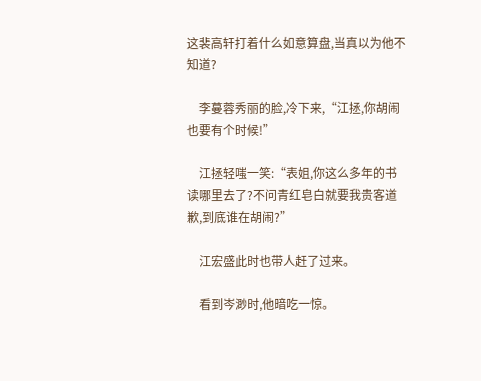这裴高轩打着什么如意算盘,当真以为他不知道?

    李蔓蓉秀丽的脸,冷下来,“江拯,你胡闹也要有个时候!”

    江拯轻嗤一笑:“表姐,你这么多年的书读哪里去了?不问青红皂白就要我贵客道歉,到底谁在胡闹?”

    江宏盛此时也带人赶了过来。

    看到岑渺时,他暗吃一惊。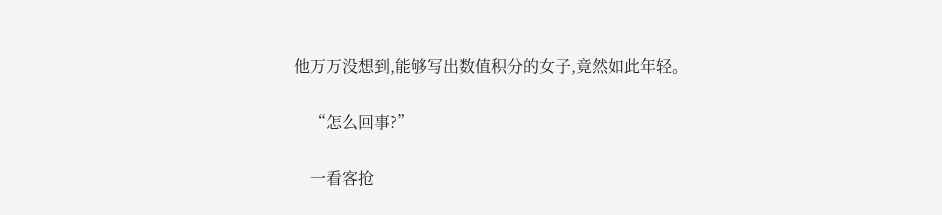他万万没想到,能够写出数值积分的女子,竟然如此年轻。

    “怎么回事?”

    一看客抢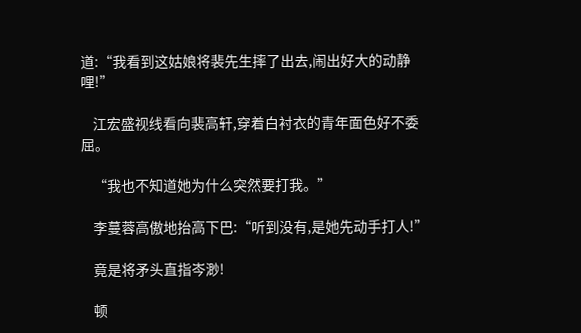道:“我看到这姑娘将裴先生摔了出去,闹出好大的动静哩!”

    江宏盛视线看向裴高轩,穿着白衬衣的青年面色好不委屈。

    “我也不知道她为什么突然要打我。”

    李蔓蓉高傲地抬高下巴:“听到没有,是她先动手打人!”

    竟是将矛头直指岑渺!

    顿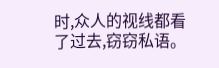时,众人的视线都看了过去,窃窃私语。